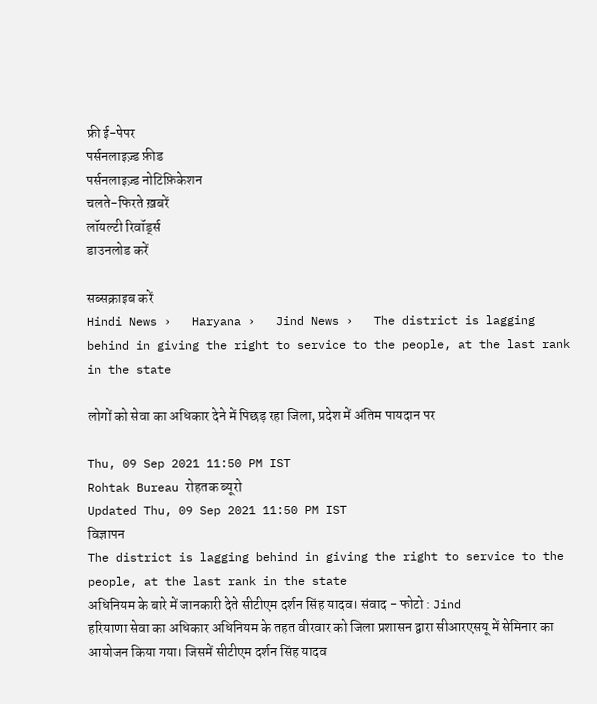फ्री ई-पेपर
पर्सनलाइज़्ड फ़ीड
पर्सनलाइज़्ड नोटिफ़िकेशन
चलते-फिरते ख़बरें
लॉयल्टी रिवॉर्ड्स
डाउनलोड करें

सब्सक्राइब करें
Hindi News ›   Haryana ›   Jind News ›   The district is lagging behind in giving the right to service to the people, at the last rank in the state

लोगों को सेवा का अधिकार देने में पिछड़ रहा जिला, प्रदेश में अंतिम पायदान पर

Thu, 09 Sep 2021 11:50 PM IST
Rohtak Bureau रोहतक ब्यूरो
Updated Thu, 09 Sep 2021 11:50 PM IST
विज्ञापन
The district is lagging behind in giving the right to service to the people, at the last rank in the state
अधिनियम के बारे में जानकारी देते सीटीएम दर्शन सिंह यादव। संवाद - फोटो : Jind
हरियाणा सेवा का अधिकार अधिनियम के तहत वीरवार को जिला प्रशासन द्वारा सीआरएसयू में सेमिनार का आयोजन किया गया। जिसमें सीटीएम दर्शन सिंह यादव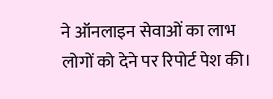ने ऑनलाइन सेवाओं का लाभ लोगों को देने पर रिपोर्ट पेश की।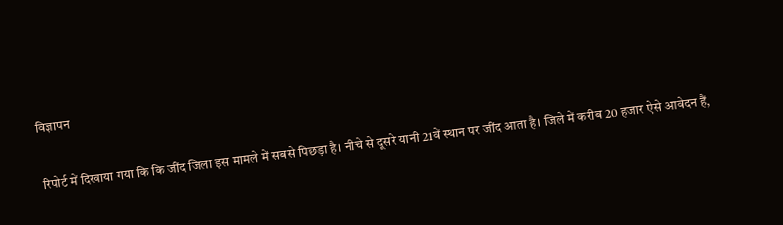विज्ञापन

रिपोर्ट में दिखाया गया कि कि जींद जिला इस मामले में सबसे पिछड़ा है। नीचे से दूसरे यानी 21वें स्थान पर जींद आता है। जिले में करीब 20 हजार ऐसे आवेदन हैं,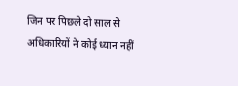जिन पर पिछले दो साल से अधिकारियों ने कोई ध्यान नहीं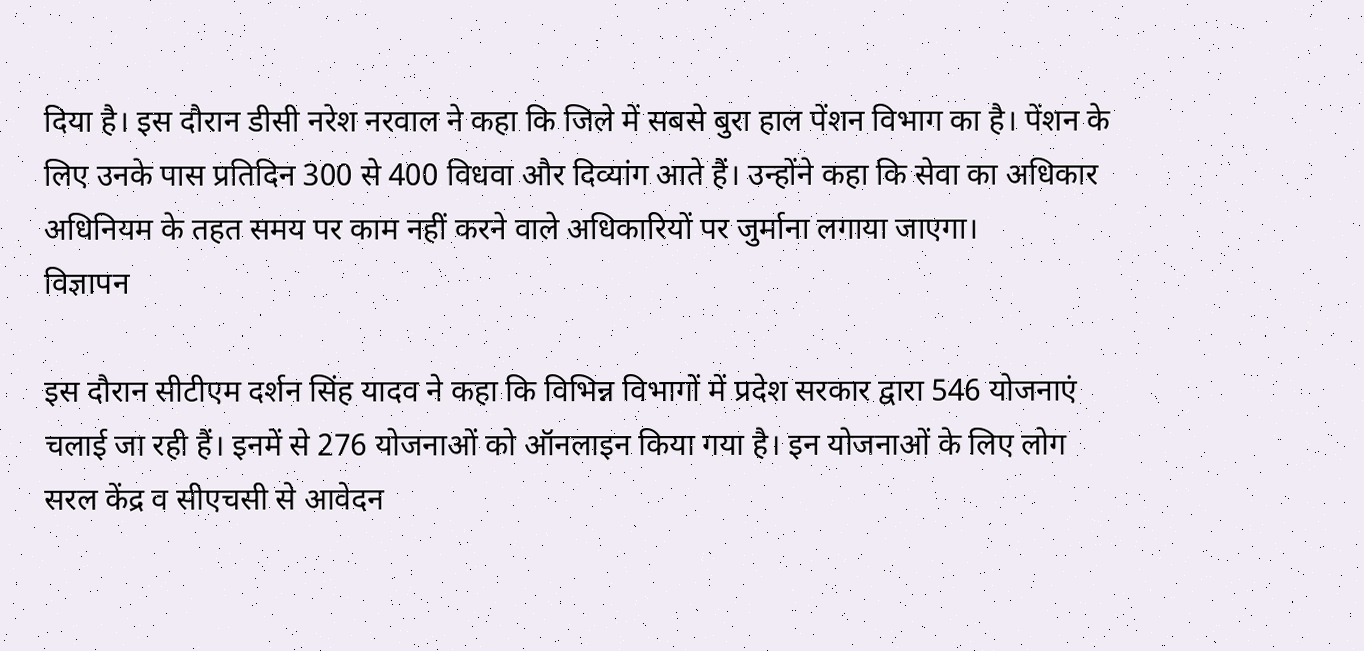दिया है। इस दौरान डीसी नरेश नरवाल ने कहा कि जिले में सबसे बुरा हाल पेंशन विभाग का है। पेंशन के लिए उनके पास प्रतिदिन 300 से 400 विधवा और दिव्यांग आते हैं। उन्होंने कहा कि सेवा का अधिकार अधिनियम के तहत समय पर काम नहीं करने वाले अधिकारियों पर जुर्माना लगाया जाएगा।
विज्ञापन

इस दौरान सीटीएम दर्शन सिंह यादव ने कहा कि विभिन्न विभागों में प्रदेश सरकार द्वारा 546 योजनाएं चलाई जा रही हैं। इनमें से 276 योजनाओं को ऑनलाइन किया गया है। इन योजनाओं के लिए लोग सरल केंद्र व सीएचसी से आवेदन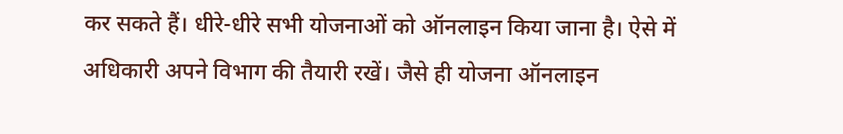कर सकते हैं। धीरे-धीरे सभी योजनाओं को ऑनलाइन किया जाना है। ऐसे में अधिकारी अपने विभाग की तैयारी रखें। जैसे ही योजना ऑनलाइन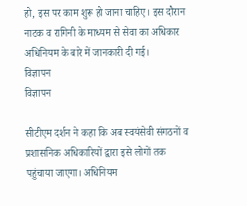हो, इस पर काम शुरू हो जाना चाहिए। इस दौरान नाटक व रागिनी के माध्यम से सेवा का अधिकार अधिनियम के बारे में जानकारी दी गई।
विज्ञापन
विज्ञापन

सीटीएम दर्शन ने कहा कि अब स्वयंसेवी संगठनों व प्रशासनिक अधिकारियों द्वारा इसे लोगों तक पहुंचाया जाएगा। अधिनियम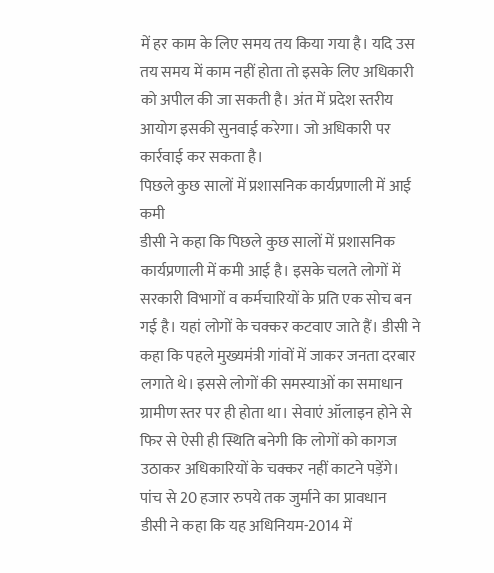में हर काम के लिए समय तय किया गया है। यदि उस तय समय में काम नहीं होता तो इसके लिए अधिकारी को अपील की जा सकती है। अंत में प्रदेश स्तरीय आयोग इसकी सुनवाई करेगा। जो अधिकारी पर कार्रवाई कर सकता है।
पिछले कुछ सालों में प्रशासनिक कार्यप्रणाली में आई कमी
डीसी ने कहा कि पिछले कुछ सालों में प्रशासनिक कार्यप्रणाली में कमी आई है। इसके चलते लोगों में सरकारी विभागों व कर्मचारियों के प्रति एक सोच बन गई है। यहां लोगों के चक्कर कटवाए जाते हैं। डीसी ने कहा कि पहले मुख्यमंत्री गांवों में जाकर जनता दरबार लगाते थे। इससे लोगों की समस्याओं का समाधान ग्रामीण स्तर पर ही होता था। सेवाएं ऑलाइन होने से फिर से ऐसी ही स्थिति बनेगी कि लोगों को कागज उठाकर अधिकारियों के चक्कर नहीं काटने पड़ेंगे।
पांच से 20 हजार रुपये तक जुर्माने का प्रावधान
डीसी ने कहा कि यह अधिनियम-2014 में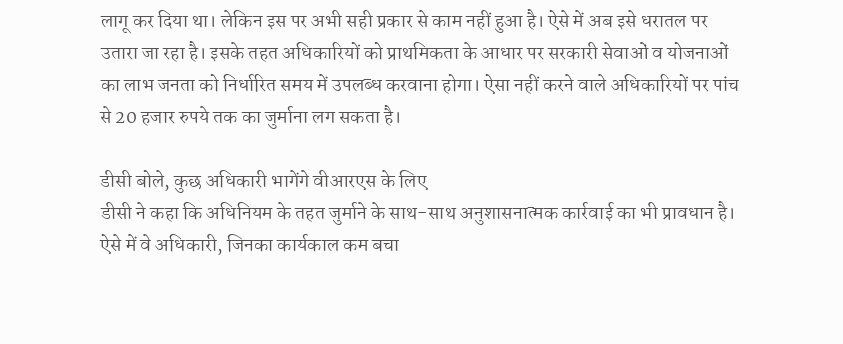लागू कर दिया था। लेकिन इस पर अभी सही प्रकार से काम नहीं हुआ है। ऐसे में अब इसे धरातल पर उतारा जा रहा है। इसके तहत अधिकारियों को प्राथमिकता के आधार पर सरकारी सेवाओं व योजनाओं का लाभ जनता को निर्धारित समय में उपलब्ध करवाना होगा। ऐसा नहीं करने वाले अधिकारियों पर पांच से 20 हजार रुपये तक का जुर्माना लग सकता है।

डीसी बोले, कुछ अधिकारी भागेंगे वीआरएस के लिए
डीसी ने कहा कि अधिनियम के तहत जुर्माने के साथ-साथ अनुशासनात्मक कार्रवाई का भी प्रावधान है। ऐसे में वे अधिकारी, जिनका कार्यकाल कम बचा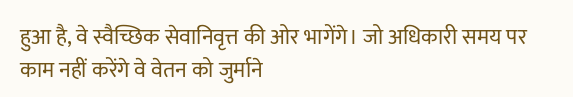हुआ है, वे स्वैच्छिक सेवानिवृत्त की ओर भागेंगे। जो अधिकारी समय पर काम नहीं करेंगे वे वेतन को जुर्माने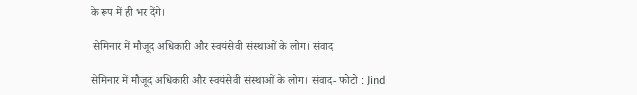के रूप में ही भर देंगे।

 सेमिनार में मौजूद अधिकारी और स्वयंसेवी संस्थाओं के लोग। संवाद

सेमिनार में मौजूद अधिकारी और स्वयंसेवी संस्थाओं के लोग। संवाद- फोटो : Jind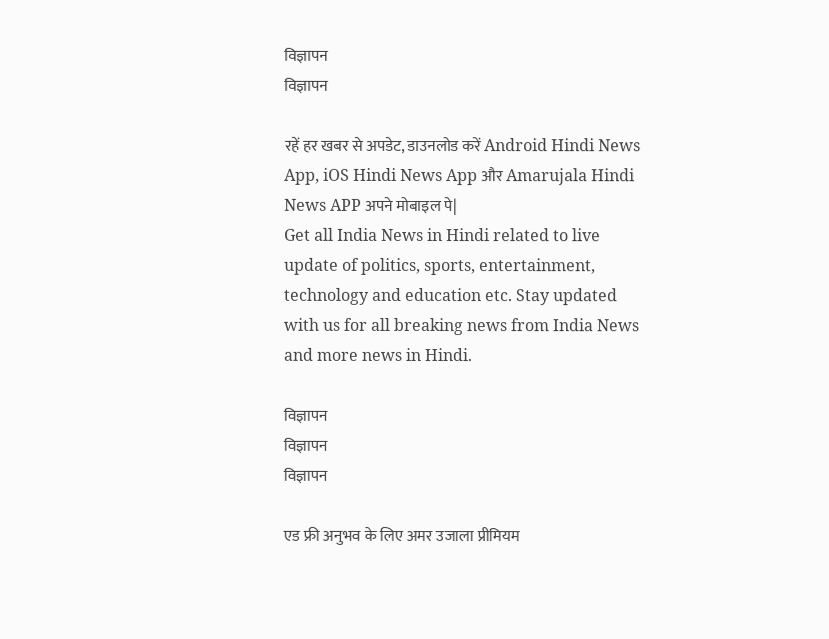विज्ञापन
विज्ञापन

रहें हर खबर से अपडेट, डाउनलोड करें Android Hindi News App, iOS Hindi News App और Amarujala Hindi News APP अपने मोबाइल पे|
Get all India News in Hindi related to live update of politics, sports, entertainment, technology and education etc. Stay updated with us for all breaking news from India News and more news in Hindi.

विज्ञापन
विज्ञापन
विज्ञापन

एड फ्री अनुभव के लिए अमर उजाला प्रीमियम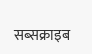सब्सक्राइब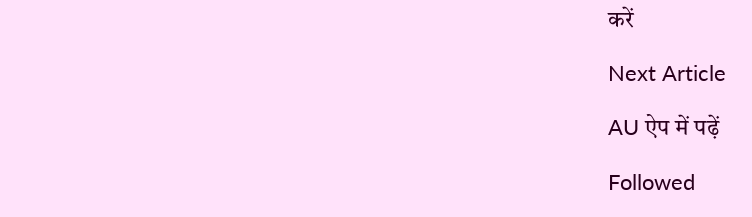करें

Next Article

AU ऐप में पढ़ें

Followed